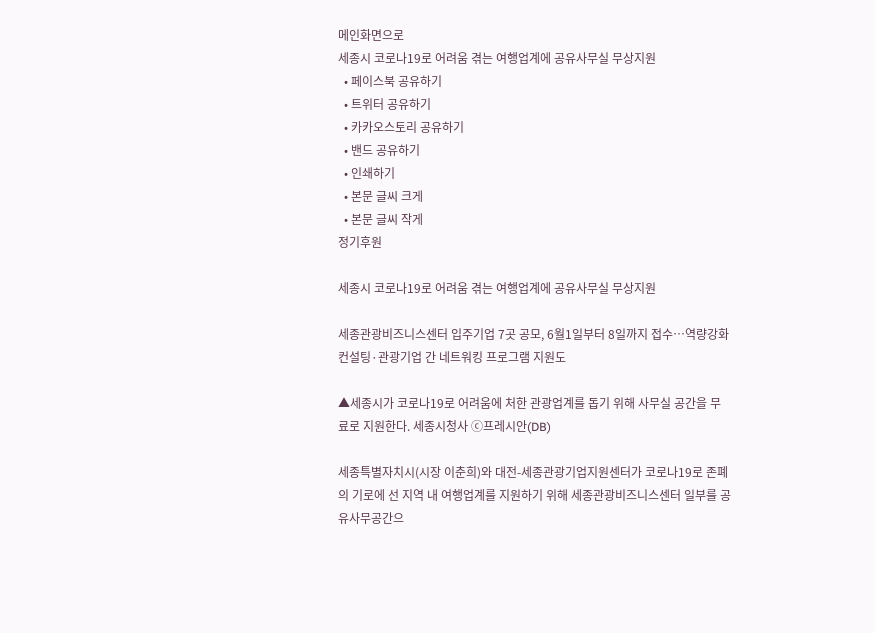메인화면으로
세종시 코로나19로 어려움 겪는 여행업계에 공유사무실 무상지원
  • 페이스북 공유하기
  • 트위터 공유하기
  • 카카오스토리 공유하기
  • 밴드 공유하기
  • 인쇄하기
  • 본문 글씨 크게
  • 본문 글씨 작게
정기후원

세종시 코로나19로 어려움 겪는 여행업계에 공유사무실 무상지원

세종관광비즈니스센터 입주기업 7곳 공모, 6월1일부터 8일까지 접수…역량강화 컨설팅·관광기업 간 네트워킹 프로그램 지원도

▲세종시가 코로나19로 어려움에 처한 관광업계를 돕기 위해 사무실 공간을 무료로 지원한다. 세종시청사 ⓒ프레시안(DB)

세종특별자치시(시장 이춘희)와 대전-세종관광기업지원센터가 코로나19로 존폐의 기로에 선 지역 내 여행업계를 지원하기 위해 세종관광비즈니스센터 일부를 공유사무공간으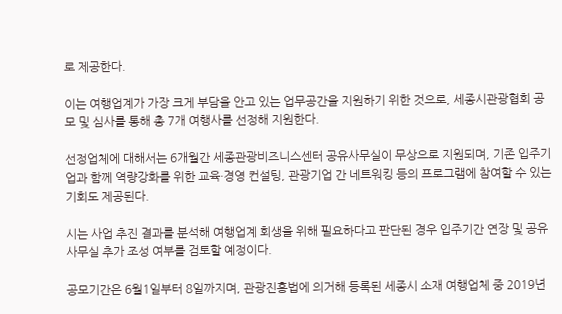로 제공한다.

이는 여행업계가 가장 크게 부담을 안고 있는 업무공간을 지원하기 위한 것으로, 세종시관광협회 공모 및 심사를 통해 총 7개 여행사를 선정해 지원한다.

선정업체에 대해서는 6개월간 세종관광비즈니스센터 공유사무실이 무상으로 지원되며, 기존 입주기업과 함께 역량강화를 위한 교육·경영 컨설팅, 관광기업 간 네트워킹 등의 프로그램에 참여할 수 있는 기회도 제공된다.

시는 사업 추진 결과를 분석해 여행업계 회생을 위해 필요하다고 판단된 경우 입주기간 연장 및 공유사무실 추가 조성 여부를 검토할 예정이다.

공모기간은 6월1일부터 8일까지며, 관광진흥법에 의거해 등록된 세종시 소재 여행업체 중 2019년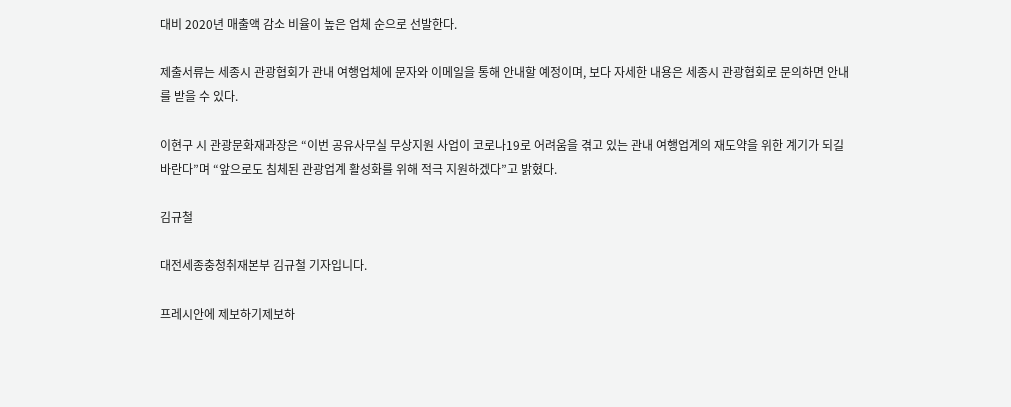대비 2020년 매출액 감소 비율이 높은 업체 순으로 선발한다.

제출서류는 세종시 관광협회가 관내 여행업체에 문자와 이메일을 통해 안내할 예정이며, 보다 자세한 내용은 세종시 관광협회로 문의하면 안내를 받을 수 있다.

이현구 시 관광문화재과장은 “이번 공유사무실 무상지원 사업이 코로나19로 어려움을 겪고 있는 관내 여행업계의 재도약을 위한 계기가 되길 바란다”며 “앞으로도 침체된 관광업계 활성화를 위해 적극 지원하겠다”고 밝혔다.

김규철

대전세종충청취재본부 김규철 기자입니다.

프레시안에 제보하기제보하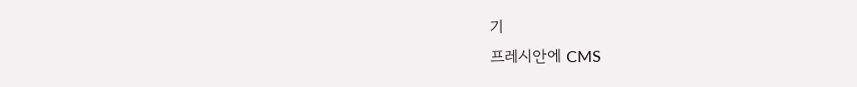기
프레시안에 CMS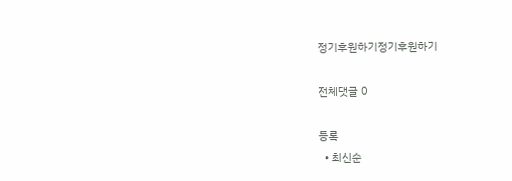정기후원하기정기후원하기

전체댓글 0

등록
  • 최신순